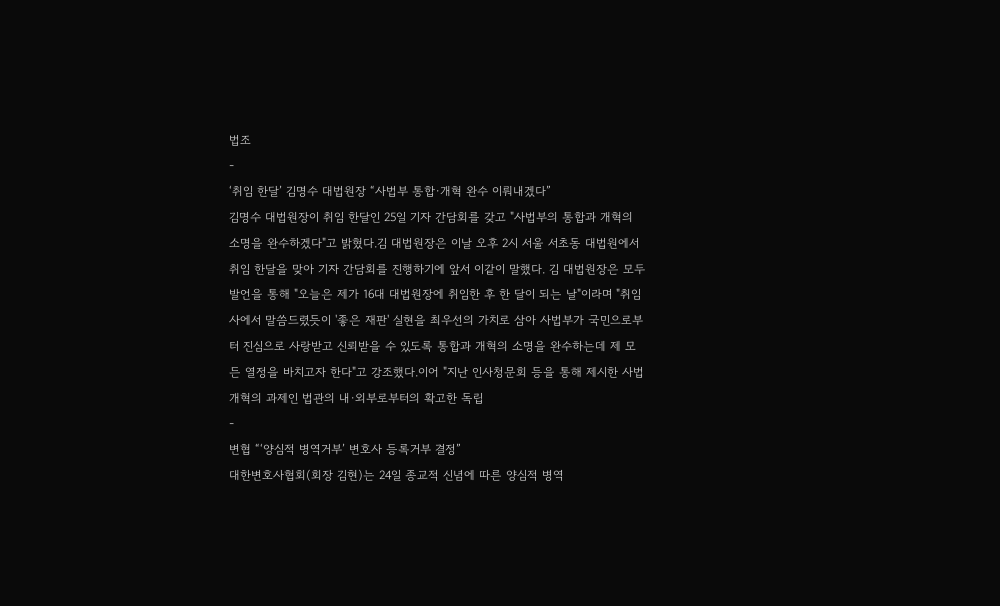법조
-
‘취임 한달’ 김명수 대법원장 “사법부 통합·개혁 완수 이뤄내겠다”
김명수 대법원장이 취임 한달인 25일 기자 간담회를 갖고 "사법부의 통합과 개혁의 소명을 완수하겠다"고 밝혔다.김 대법원장은 이날 오후 2시 서울 서초동 대법원에서 취임 한달을 맞아 기자 간담회를 진행하기에 앞서 이같이 말했다. 김 대법원장은 모두발언을 통해 "오늘은 제가 16대 대법원장에 취임한 후 한 달이 되는 날"이라며 "취임사에서 말씀드렸듯이 '좋은 재판' 실현을 최우선의 가치로 삼아 사법부가 국민으로부터 진심으로 사랑받고 신뢰받을 수 있도록 통합과 개혁의 소명을 완수하는데 제 모든 열정을 바치고자 한다"고 강조했다.이어 "지난 인사청문회 등을 통해 제시한 사법개혁의 과제인 법관의 내·외부로부터의 확고한 독립
-
변협 “‘양심적 병역거부’ 변호사 등록거부 결정”
대한변호사협회(회장 김현)는 24일 종교적 신념에 따른 양심적 병역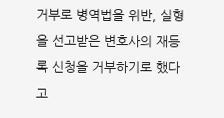거부로 병역법을 위반, 실형을 선고받은 변호사의 재등록 신청을 거부하기로 했다고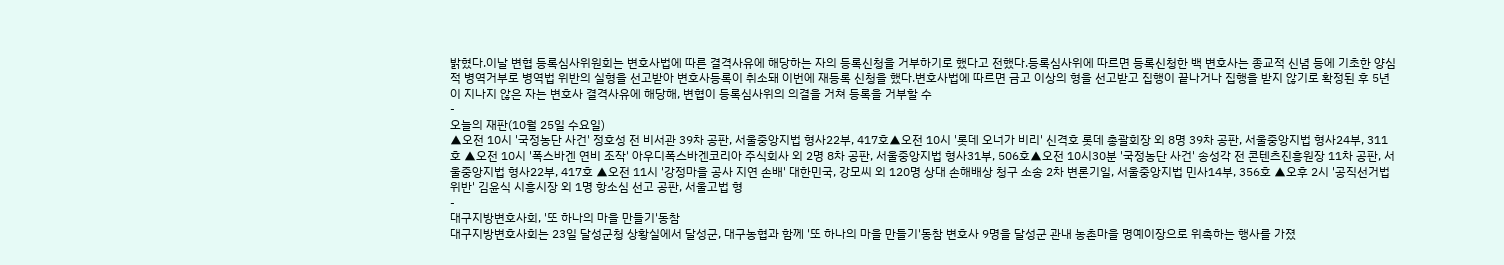밝혔다.이날 변협 등록심사위원회는 변호사법에 따른 결격사유에 해당하는 자의 등록신청을 거부하기로 했다고 전했다.등록심사위에 따르면 등록신청한 백 변호사는 종교적 신념 등에 기초한 양심적 병역거부로 병역법 위반의 실형을 선고받아 변호사등록이 취소돼 이번에 재등록 신청을 했다.변호사법에 따르면 금고 이상의 형을 선고받고 집행이 끝나거나 집행을 받지 않기로 확정된 후 5년이 지나지 않은 자는 변호사 결격사유에 해당해, 변협이 등록심사위의 의결을 거쳐 등록을 거부할 수
-
오늘의 재판(10월 25일 수요일)
▲오전 10시 '국정농단 사건' 정호성 전 비서관 39차 공판, 서울중앙지법 형사22부, 417호▲오전 10시 '롯데 오너가 비리' 신격호 롯데 총괄회장 외 8명 39차 공판, 서울중앙지법 형사24부, 311호 ▲오전 10시 '폭스바겐 연비 조작' 아우디폭스바겐코리아 주식회사 외 2명 8차 공판, 서울중앙지법 형사31부, 506호▲오전 10시30분 '국정농단 사건' 송성각 전 콘텐츠진흥원장 11차 공판, 서울중앙지법 형사22부, 417호 ▲오전 11시 '강정마을 공사 지연 손배' 대한민국, 강모씨 외 120명 상대 손해배상 청구 소송 2차 변론기일, 서울중앙지법 민사14부, 356호 ▲오후 2시 '공직선거법 위반' 김윤식 시흥시장 외 1명 항소심 선고 공판, 서울고법 형
-
대구지방변호사회, '또 하나의 마을 만들기'동참
대구지방변호사회는 23일 달성군청 상황실에서 달성군, 대구농협과 함께 '또 하나의 마을 만들기'동참 변호사 9명을 달성군 관내 농촌마을 명예이장으로 위촉하는 행사를 가졌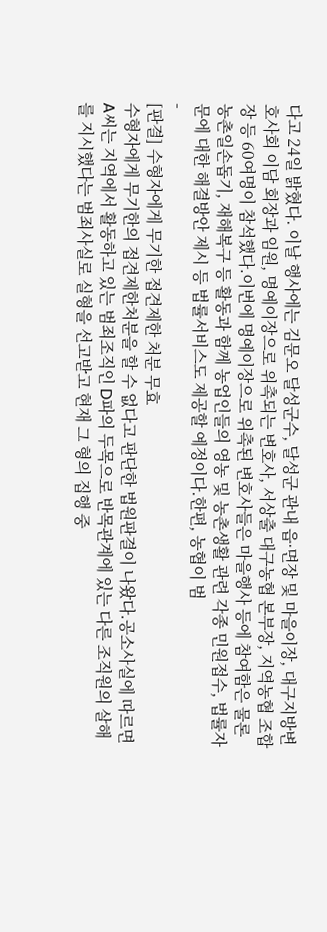다고 24일 밝혔다. 이날 행사에는 김문오 달성군수, 달성군 관내 읍·면장 및 마을이장, 대구지방변호사회 이담 회장과 임원, 명예이장으로 위촉되는 변호사, 서상출 대구농협 본부장, 지역농협 조합장 등 60여명이 참석했다.이번에 명예이장으로 위촉된 변호사들은 마을행사 등에 참여함은 물론 농촌일손돕기, 재해복구 등 활동과 함께 농업인들의 영농 및 농촌생활 관련 각종 민원접수, 법률자문에 대한 해결방안 제시 등 법률서비스도 제공할 예정이다.한편, 농협이 범
-
[판결] 수형자에게 무기한 접견제한 처분 무효
수형자에게 무기한의 접견제한처분을 할 수 없다고 판단한 법원판결이 나왔다.공소사실에 따르면 A씨는 지역에서 활동하고 있는 범죄조직인 D파의 두목으로 반목관계에 있는 다른 조직원의 살해를 지시했다는 범죄사실로 실형을 선고받고 현재 그 형의 집행 중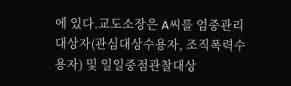에 있다.교도소장은 A씨를 엄중관리대상자(관심대상수용자, 조직폭력수용자) 및 일일중점관찰대상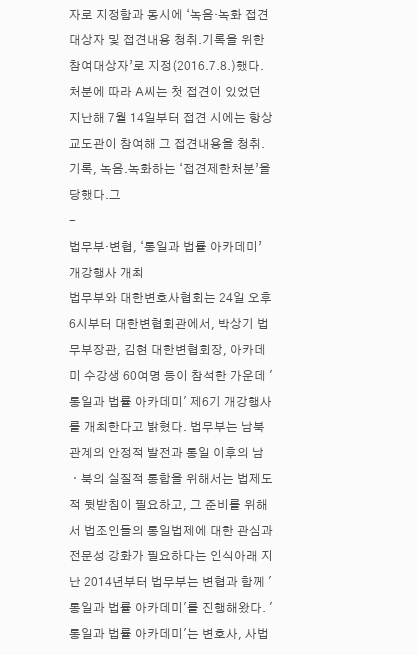자로 지정함과 동시에 ‘녹음·녹화 접견대상자 및 접견내용 청취․기록을 위한 참여대상자’로 지정(2016.7.8.)했다. 처분에 따라 A씨는 첫 접견이 있었던 지난해 7월 14일부터 접견 시에는 항상 교도관이 참여해 그 접견내용을 청취․기록, 녹음․녹화하는 ‘접견제한처분’을 당했다.그
-
법무부·변협, ‘통일과 법률 아카데미’ 개강행사 개최
법무부와 대한변호사협회는 24일 오후 6시부터 대한변협회관에서, 박상기 법무부장관, 김현 대한변협회장, 아카데미 수강생 60여명 등이 참석한 가운데 '통일과 법률 아카데미' 제6기 개강행사를 개최한다고 밝혔다. 법무부는 남북관계의 안정적 발전과 통일 이후의 남ㆍ북의 실질적 통합을 위해서는 법제도적 뒷받침이 필요하고, 그 준비를 위해서 법조인들의 통일법제에 대한 관심과 전문성 강화가 필요하다는 인식아래 지난 2014년부터 법무부는 변협과 함께 '통일과 법률 아카데미'를 진행해왔다. '통일과 법률 아카데미'는 변호사, 사법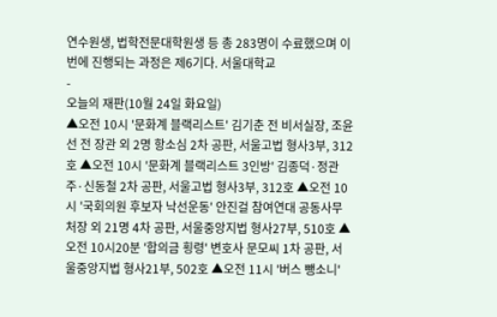연수원생, 법학전문대학원생 등 총 283명이 수료했으며 이번에 진행되는 과정은 제6기다. 서울대학교
-
오늘의 재판(10월 24일 화요일)
▲오전 10시 '문화계 블랙리스트' 김기춘 전 비서실장, 조윤선 전 장관 외 2명 항소심 2차 공판, 서울고법 형사3부, 312호 ▲오전 10시 '문화계 블랙리스트 3인방' 김종덕·정관주·신동철 2차 공판, 서울고법 형사3부, 312호 ▲오전 10시 '국회의원 후보자 낙선운동' 안진걸 참여연대 공동사무처장 외 21명 4차 공판, 서울중앙지법 형사27부, 510호 ▲오전 10시20분 '합의금 횡령' 변호사 문모씨 1차 공판, 서울중앙지법 형사21부, 502호 ▲오전 11시 '버스 뺑소니'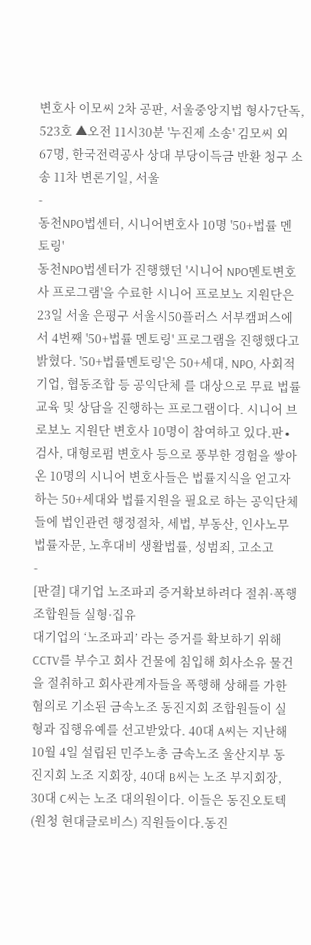변호사 이모씨 2차 공판, 서울중앙지법 형사7단독, 523호 ▲오전 11시30분 '누진제 소송' 김모씨 외 67명, 한국전력공사 상대 부당이득금 반환 청구 소송 11차 변론기일, 서울
-
동천NPO법센터, 시니어변호사 10명 '50+법률 멘토링'
동천NPO법센터가 진행했던 '시니어 NPO멘토변호사 프로그램'을 수료한 시니어 프로보노 지원단은 23일 서울 은평구 서울시50플러스 서부캠퍼스에서 4번째 '50+법률 멘토링' 프로그램을 진행했다고 밝혔다. '50+법률멘토링'은 50+세대, NPO, 사회적기업, 협동조합 등 공익단체 를 대상으로 무료 법률 교육 및 상담을 진행하는 프로그램이다. 시니어 브로보노 지원단 변호사 10명이 참여하고 있다.판∙검사, 대형로펌 변호사 등으로 풍부한 경험을 쌓아 온 10명의 시니어 변호사들은 법률지식을 얻고자 하는 50+세대와 법률지원을 필요로 하는 공익단체들에 법인관련 행정절차, 세법, 부동산, 인사노무 법률자문, 노후대비 생활법률, 성범죄, 고소고
-
[판결] 대기업 노조파괴 증거확보하려다 절취·폭행 조합원들 실형·집유
대기업의 ‘노조파괴’ 라는 증거를 확보하기 위해 CCTV를 부수고 회사 건물에 침입해 회사소유 물건을 절취하고 회사관계자들을 폭행해 상해를 가한 혐의로 기소된 금속노조 동진지회 조합원들이 실형과 집행유예를 선고받았다. 40대 A씨는 지난해 10월 4일 설립된 민주노총 금속노조 울산지부 동진지회 노조 지회장, 40대 B씨는 노조 부지회장, 30대 C씨는 노조 대의원이다. 이들은 동진오토텍(원청 현대글로비스) 직원들이다.동진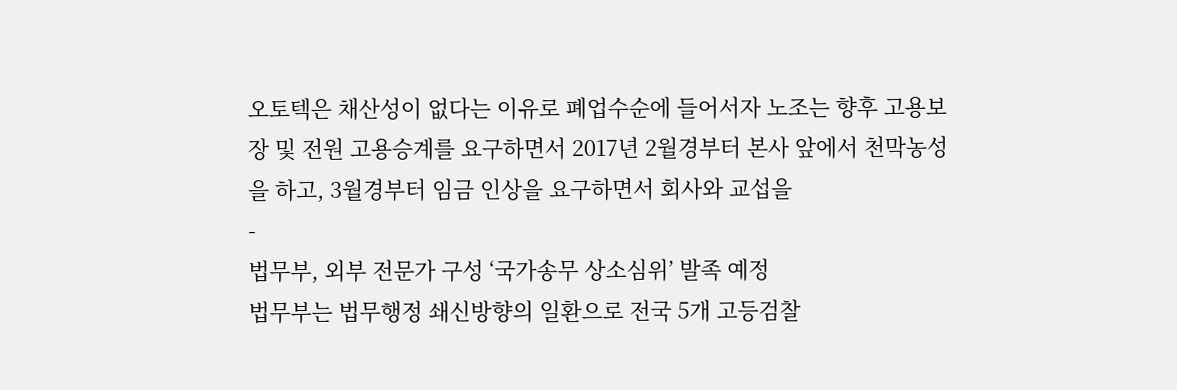오토텍은 채산성이 없다는 이유로 폐업수순에 들어서자 노조는 향후 고용보장 및 전원 고용승계를 요구하면서 2017년 2월경부터 본사 앞에서 천막농성을 하고, 3월경부터 임금 인상을 요구하면서 회사와 교섭을
-
법무부, 외부 전문가 구성 ‘국가송무 상소심위’ 발족 예정
법무부는 법무행정 쇄신방향의 일환으로 전국 5개 고등검찰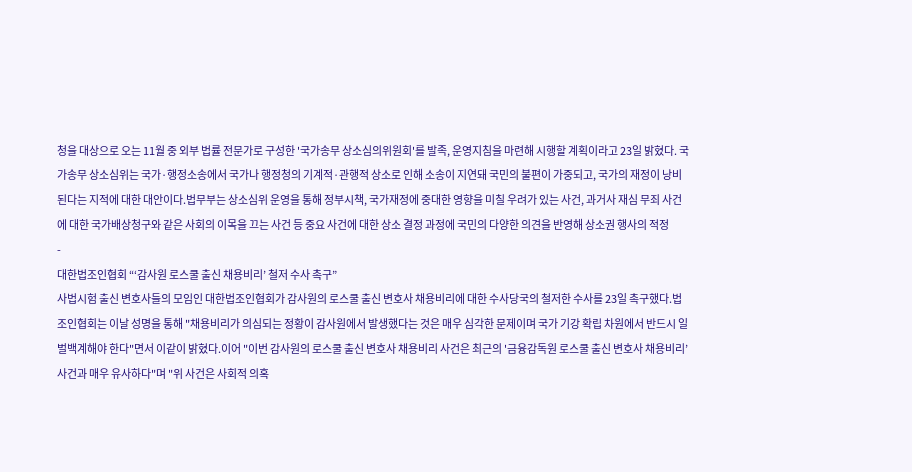청을 대상으로 오는 11월 중 외부 법률 전문가로 구성한 '국가송무 상소심의위원회'를 발족, 운영지침을 마련해 시행할 계획이라고 23일 밝혔다. 국가송무 상소심위는 국가·행정소송에서 국가나 행정청의 기계적·관행적 상소로 인해 소송이 지연돼 국민의 불편이 가중되고, 국가의 재정이 낭비된다는 지적에 대한 대안이다.법무부는 상소심위 운영을 통해 정부시책, 국가재정에 중대한 영향을 미칠 우려가 있는 사건, 과거사 재심 무죄 사건에 대한 국가배상청구와 같은 사회의 이목을 끄는 사건 등 중요 사건에 대한 상소 결정 과정에 국민의 다양한 의견을 반영해 상소권 행사의 적정
-
대한법조인협회 “‘감사원 로스쿨 출신 채용비리’ 철저 수사 촉구”
사법시험 출신 변호사들의 모임인 대한법조인협회가 감사원의 로스쿨 출신 변호사 채용비리에 대한 수사당국의 철저한 수사를 23일 촉구했다.법조인협회는 이날 성명을 통해 "채용비리가 의심되는 정황이 감사원에서 발생했다는 것은 매우 심각한 문제이며 국가 기강 확립 차원에서 반드시 일벌백계해야 한다"면서 이같이 밝혔다.이어 "이번 감사원의 로스쿨 출신 변호사 채용비리 사건은 최근의 '금융감독원 로스쿨 출신 변호사 채용비리’사건과 매우 유사하다"며 "위 사건은 사회적 의혹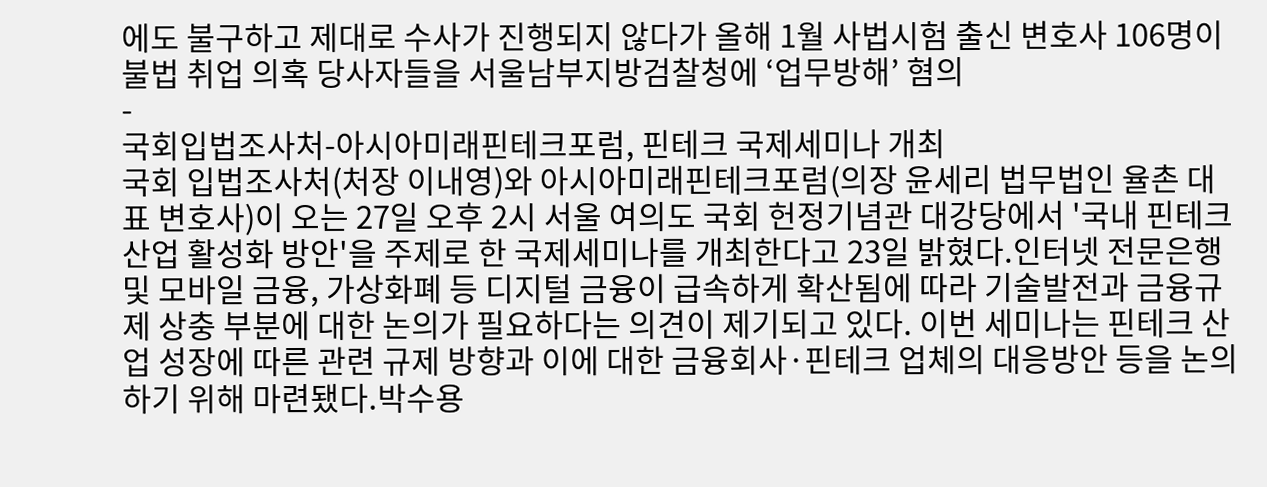에도 불구하고 제대로 수사가 진행되지 않다가 올해 1월 사법시험 출신 변호사 106명이 불법 취업 의혹 당사자들을 서울남부지방검찰청에 ‘업무방해’ 혐의
-
국회입법조사처-아시아미래핀테크포럼, 핀테크 국제세미나 개최
국회 입법조사처(처장 이내영)와 아시아미래핀테크포럼(의장 윤세리 법무법인 율촌 대표 변호사)이 오는 27일 오후 2시 서울 여의도 국회 헌정기념관 대강당에서 '국내 핀테크 산업 활성화 방안'을 주제로 한 국제세미나를 개최한다고 23일 밝혔다.인터넷 전문은행 및 모바일 금융, 가상화폐 등 디지털 금융이 급속하게 확산됨에 따라 기술발전과 금융규제 상충 부분에 대한 논의가 필요하다는 의견이 제기되고 있다. 이번 세미나는 핀테크 산업 성장에 따른 관련 규제 방향과 이에 대한 금융회사·핀테크 업체의 대응방안 등을 논의하기 위해 마련됐다.박수용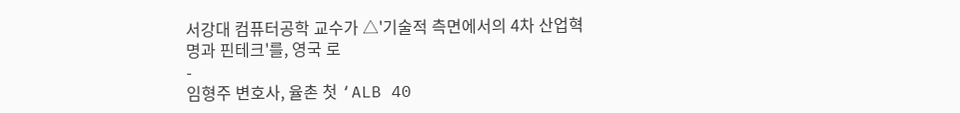서강대 컴퓨터공학 교수가 △'기술적 측면에서의 4차 산업혁명과 핀테크'를, 영국 로
-
임형주 변호사, 율촌 첫 ‘ALB 40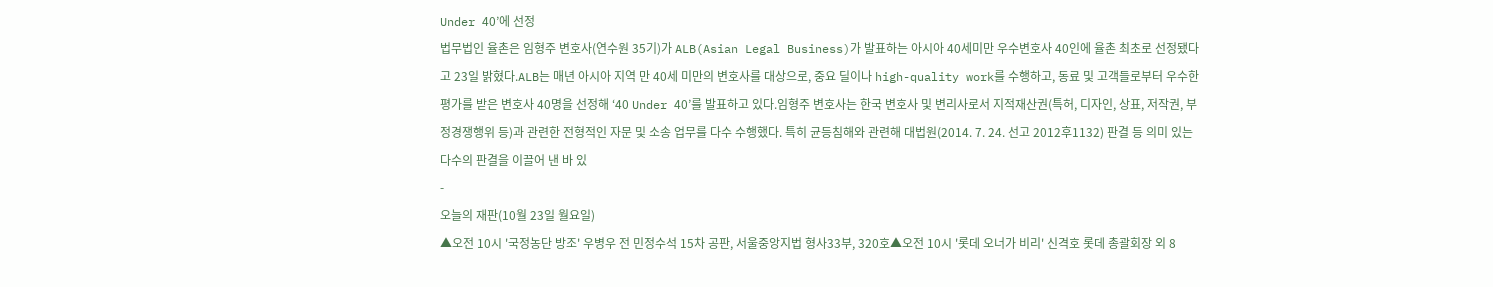Under 40’에 선정
법무법인 율촌은 임형주 변호사(연수원 35기)가 ALB(Asian Legal Business)가 발표하는 아시아 40세미만 우수변호사 40인에 율촌 최초로 선정됐다고 23일 밝혔다.ALB는 매년 아시아 지역 만 40세 미만의 변호사를 대상으로, 중요 딜이나 high-quality work를 수행하고, 동료 및 고객들로부터 우수한 평가를 받은 변호사 40명을 선정해 ‘40 Under 40’를 발표하고 있다.임형주 변호사는 한국 변호사 및 변리사로서 지적재산권(특허, 디자인, 상표, 저작권, 부정경쟁행위 등)과 관련한 전형적인 자문 및 소송 업무를 다수 수행했다. 특히 균등침해와 관련해 대법원(2014. 7. 24. 선고 2012후1132) 판결 등 의미 있는 다수의 판결을 이끌어 낸 바 있
-
오늘의 재판(10월 23일 월요일)
▲오전 10시 '국정농단 방조' 우병우 전 민정수석 15차 공판, 서울중앙지법 형사33부, 320호▲오전 10시 '롯데 오너가 비리' 신격호 롯데 총괄회장 외 8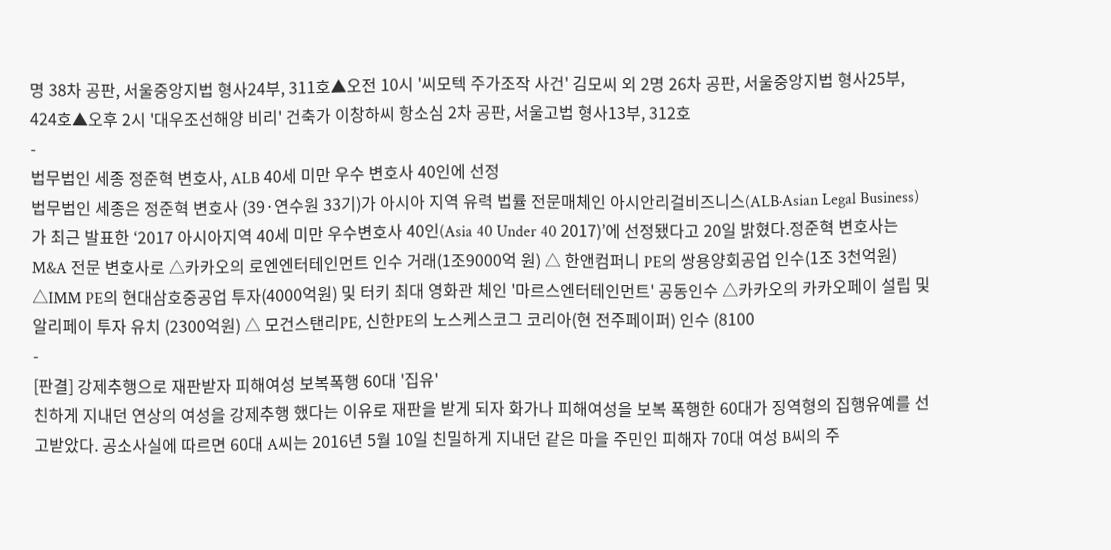명 38차 공판, 서울중앙지법 형사24부, 311호▲오전 10시 '씨모텍 주가조작 사건' 김모씨 외 2명 26차 공판, 서울중앙지법 형사25부, 424호▲오후 2시 '대우조선해양 비리' 건축가 이창하씨 항소심 2차 공판, 서울고법 형사13부, 312호
-
법무법인 세종 정준혁 변호사, ALB 40세 미만 우수 변호사 40인에 선정
법무법인 세종은 정준혁 변호사 (39·연수원 33기)가 아시아 지역 유력 법률 전문매체인 아시안리걸비즈니스(ALB·Asian Legal Business)가 최근 발표한 ‘2017 아시아지역 40세 미만 우수변호사 40인(Asia 40 Under 40 2017)’에 선정됐다고 20일 밝혔다.정준혁 변호사는 M&A 전문 변호사로 △카카오의 로엔엔터테인먼트 인수 거래(1조9000억 원) △ 한앤컴퍼니 PE의 쌍용양회공업 인수(1조 3천억원) △IMM PE의 현대삼호중공업 투자(4000억원) 및 터키 최대 영화관 체인 '마르스엔터테인먼트' 공동인수 △카카오의 카카오페이 설립 및 알리페이 투자 유치 (2300억원) △ 모건스탠리PE, 신한PE의 노스케스코그 코리아(현 전주페이퍼) 인수 (8100
-
[판결] 강제추행으로 재판받자 피해여성 보복폭행 60대 '집유'
친하게 지내던 연상의 여성을 강제추행 했다는 이유로 재판을 받게 되자 화가나 피해여성을 보복 폭행한 60대가 징역형의 집행유예를 선고받았다. 공소사실에 따르면 60대 A씨는 2016년 5월 10일 친밀하게 지내던 같은 마을 주민인 피해자 70대 여성 B씨의 주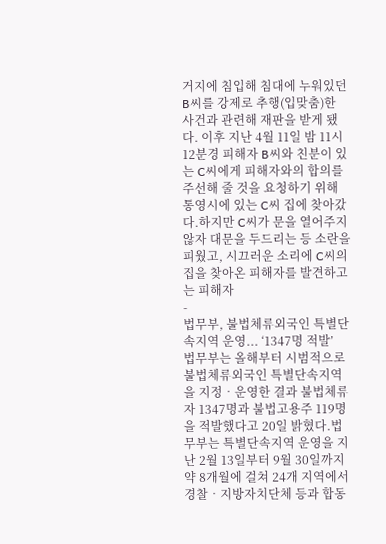거지에 침입해 침대에 누워있던 B씨를 강제로 추행(입맞춤)한 사건과 관련해 재판을 받게 됐다. 이후 지난 4월 11일 밤 11시12분경 피해자 B씨와 친분이 있는 C씨에게 피해자와의 합의를 주선해 줄 것을 요청하기 위해 통영시에 있는 C씨 집에 찾아갔다.하지만 C씨가 문을 열어주지 않자 대문을 두드리는 등 소란을 피웠고, 시끄러운 소리에 C씨의 집을 찾아온 피해자를 발견하고는 피해자
-
법무부, 불법체류외국인 특별단속지역 운영... ‘1347명 적발’
법무부는 올해부터 시범적으로 불법체류외국인 특별단속지역을 지정‧운영한 결과 불법체류자 1347명과 불법고용주 119명을 적발했다고 20일 밝혔다.법무부는 특별단속지역 운영을 지난 2월 13일부터 9월 30일까지 약 8개월에 걸쳐 24개 지역에서 경찰‧지방자치단체 등과 합동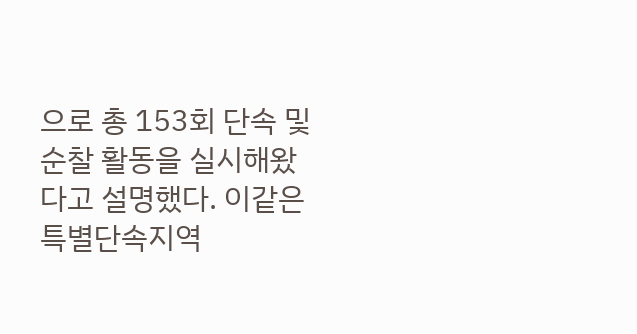으로 총 153회 단속 및 순찰 활동을 실시해왔다고 설명했다. 이같은 특별단속지역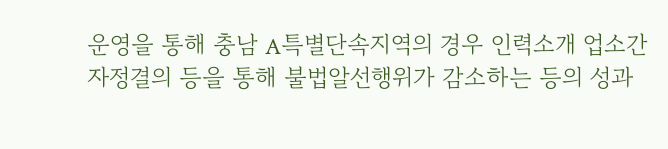운영을 통해 충남 A특별단속지역의 경우 인력소개 업소간 자정결의 등을 통해 불법알선행위가 감소하는 등의 성과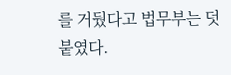를 거뒀다고 법무부는 덧붙였다.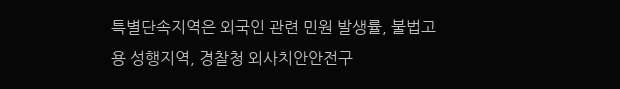특별단속지역은 외국인 관련 민원 발생률, 불법고용 성행지역, 경찰청 외사치안안전구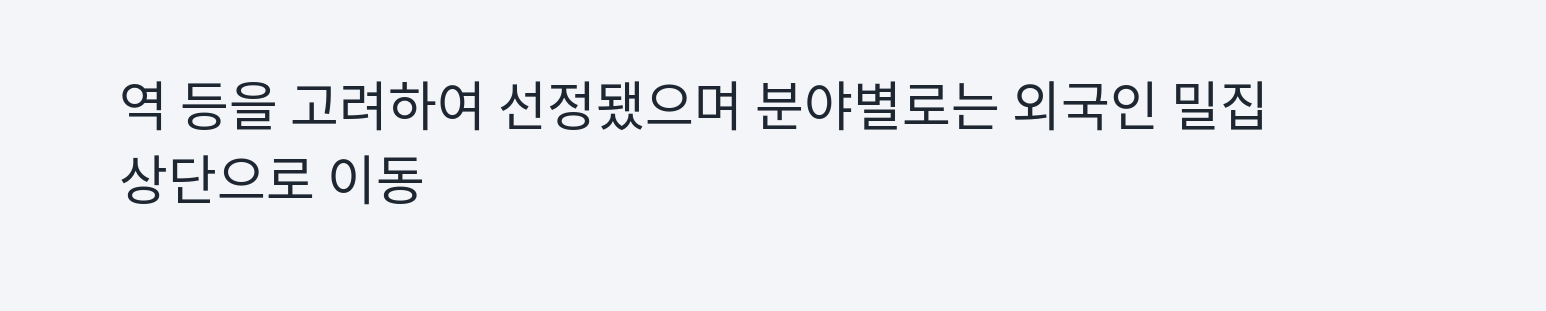역 등을 고려하여 선정됐으며 분야별로는 외국인 밀집
상단으로 이동